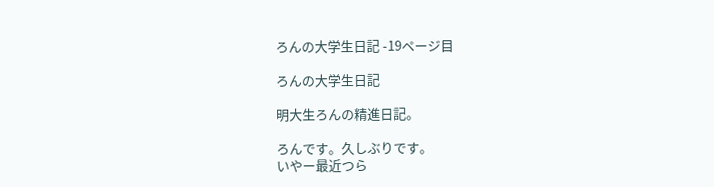ろんの大学生日記 -19ページ目

ろんの大学生日記

明大生ろんの精進日記。

ろんです。久しぶりです。
いやー最近つら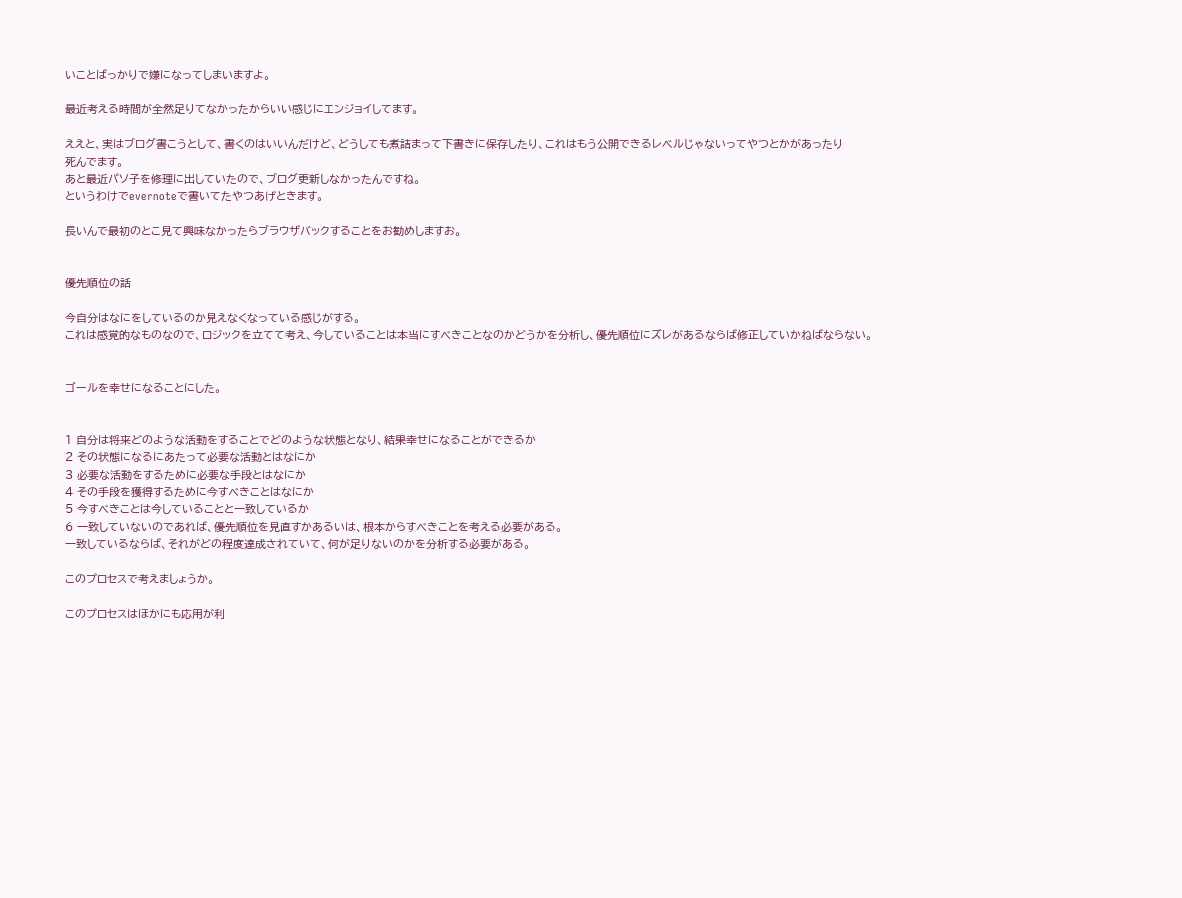いことばっかりで嫌になってしまいますよ。

最近考える時間が全然足りてなかったからいい感じにエンジョイしてます。

ええと、実はブログ書こうとして、書くのはいいんだけど、どうしても煮詰まって下書きに保存したり、これはもう公開できるレベルじゃないってやつとかがあったり
死んでます。
あと最近パソ子を修理に出していたので、ブログ更新しなかったんですね。
というわけでevernoteで書いてたやつあげときます。

長いんで最初のとこ見て興味なかったらブラウザバックすることをお勧めしますお。


優先順位の話

今自分はなにをしているのか見えなくなっている感じがする。
これは感覚的なものなので、ロジックを立てて考え、今していることは本当にすべきことなのかどうかを分析し、優先順位にズレがあるならば修正していかねばならない。


ゴールを幸せになることにした。


1 自分は将来どのような活動をすることでどのような状態となり、結果幸せになることができるか
2 その状態になるにあたって必要な活動とはなにか
3 必要な活動をするために必要な手段とはなにか
4 その手段を獲得するために今すべきことはなにか
5 今すべきことは今していることと一致しているか
6 一致していないのであれば、優先順位を見直すかあるいは、根本からすべきことを考える必要がある。
一致しているならば、それがどの程度達成されていて、何が足りないのかを分析する必要がある。

このプロセスで考えましょうか。

このプロセスはほかにも応用が利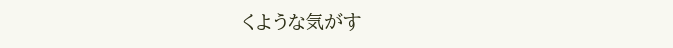くような気がす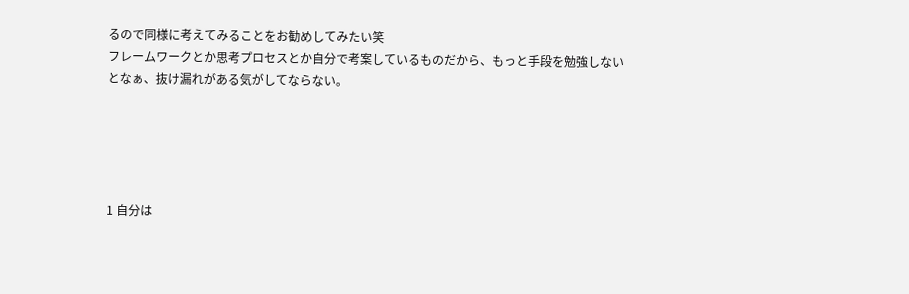るので同様に考えてみることをお勧めしてみたい笑
フレームワークとか思考プロセスとか自分で考案しているものだから、もっと手段を勉強しないとなぁ、抜け漏れがある気がしてならない。





1 自分は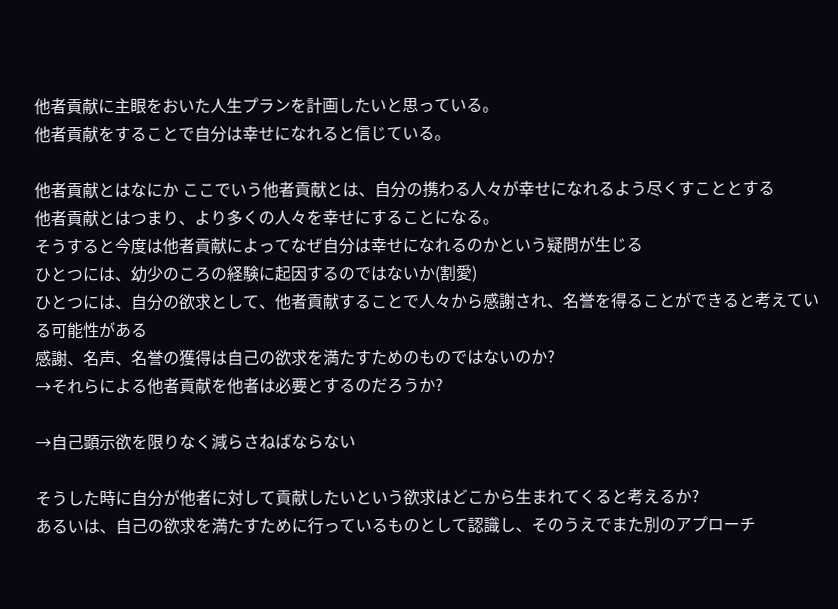他者貢献に主眼をおいた人生プランを計画したいと思っている。
他者貢献をすることで自分は幸せになれると信じている。

他者貢献とはなにか ここでいう他者貢献とは、自分の携わる人々が幸せになれるよう尽くすこととする
他者貢献とはつまり、より多くの人々を幸せにすることになる。
そうすると今度は他者貢献によってなぜ自分は幸せになれるのかという疑問が生じる
ひとつには、幼少のころの経験に起因するのではないか(割愛)
ひとつには、自分の欲求として、他者貢献することで人々から感謝され、名誉を得ることができると考えている可能性がある
感謝、名声、名誉の獲得は自己の欲求を満たすためのものではないのか?
→それらによる他者貢献を他者は必要とするのだろうか?

→自己顕示欲を限りなく減らさねばならない

そうした時に自分が他者に対して貢献したいという欲求はどこから生まれてくると考えるか?
あるいは、自己の欲求を満たすために行っているものとして認識し、そのうえでまた別のアプローチ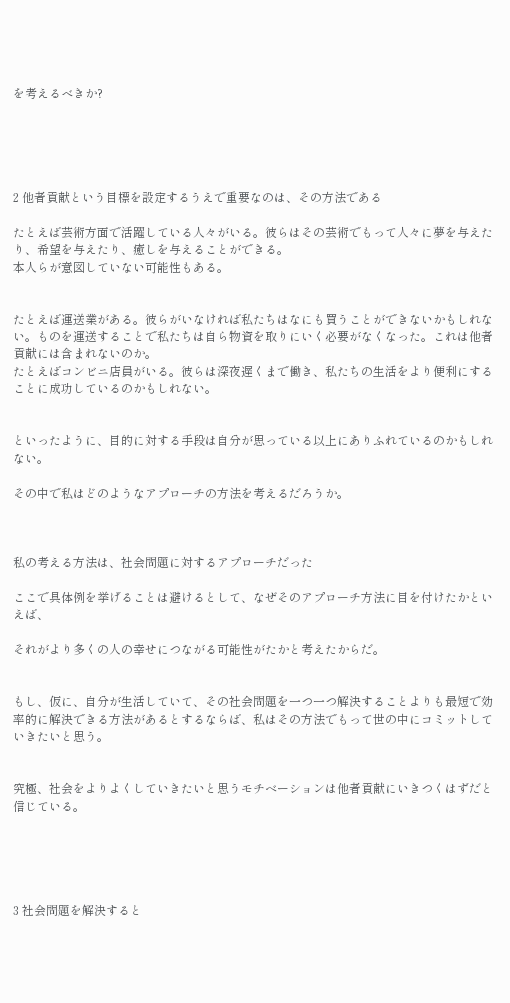を考えるべきか?





2 他者貢献という目標を設定するうえで重要なのは、その方法である

たとえば芸術方面で活躍している人々がいる。彼らはその芸術でもって人々に夢を与えたり、希望を与えたり、癒しを与えることができる。
本人らが意図していない可能性もある。


たとえば運送業がある。彼らがいなければ私たちはなにも買うことができないかもしれない。ものを運送することで私たちは自ら物資を取りにいく必要がなくなった。これは他者貢献には含まれないのか。
たとえばコンビニ店員がいる。彼らは深夜遅くまで働き、私たちの生活をより便利にすることに成功しているのかもしれない。


といったように、目的に対する手段は自分が思っている以上にありふれているのかもしれない。

その中で私はどのようなアプローチの方法を考えるだろうか。



私の考える方法は、社会問題に対するアプローチだった

ここで具体例を挙げることは避けるとして、なぜそのアプローチ方法に目を付けたかといえば、

それがより多くの人の幸せにつながる可能性がたかと考えたからだ。


もし、仮に、自分が生活していて、その社会問題を一つ一つ解決することよりも最短で効率的に解決できる方法があるとするならば、私はその方法でもって世の中にコミットしていきたいと思う。


究極、社会をよりよくしていきたいと思うモチベーションは他者貢献にいきつくはずだと信じている。





3 社会問題を解決すると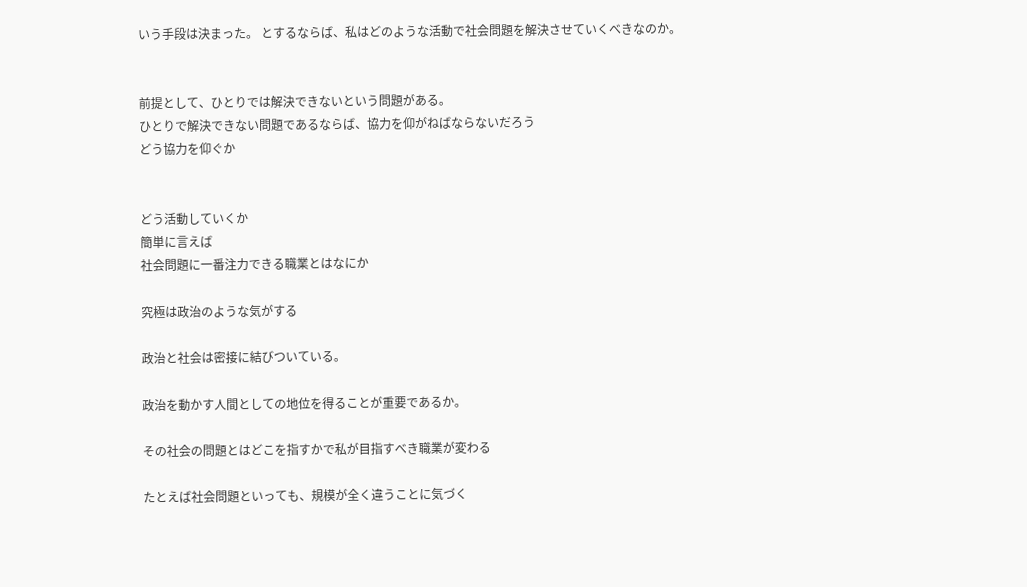いう手段は決まった。 とするならば、私はどのような活動で社会問題を解決させていくべきなのか。


前提として、ひとりでは解決できないという問題がある。
ひとりで解決できない問題であるならば、協力を仰がねばならないだろう
どう協力を仰ぐか


どう活動していくか
簡単に言えば
社会問題に一番注力できる職業とはなにか

究極は政治のような気がする

政治と社会は密接に結びついている。

政治を動かす人間としての地位を得ることが重要であるか。

その社会の問題とはどこを指すかで私が目指すべき職業が変わる

たとえば社会問題といっても、規模が全く違うことに気づく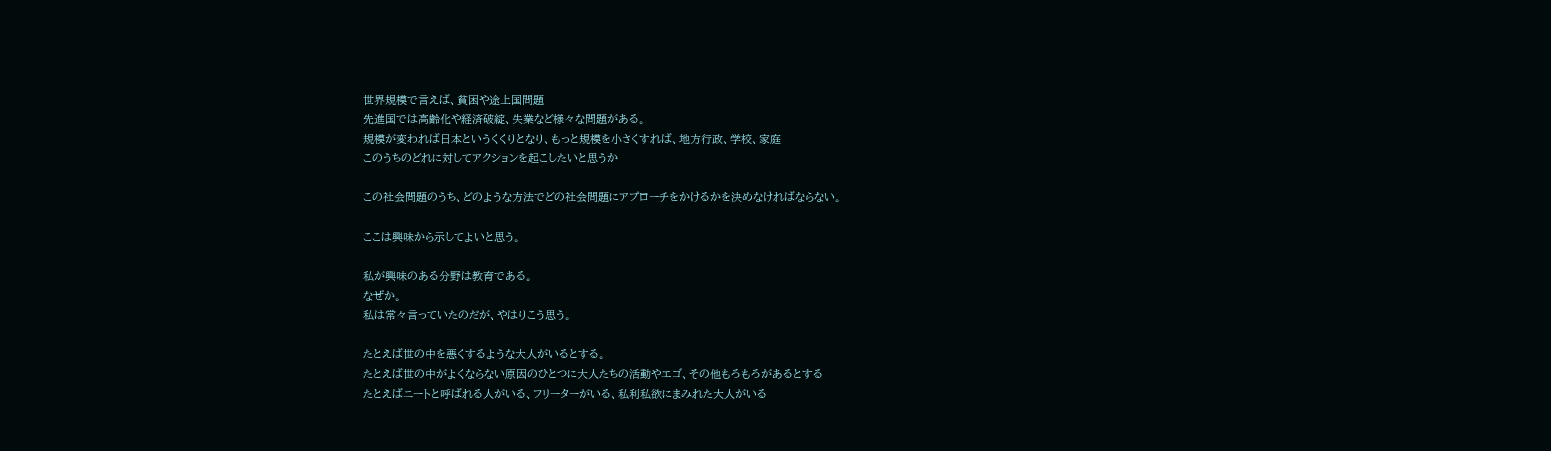世界規模で言えば、貧困や途上国問題
先進国では高齢化や経済破綻、失業など様々な問題がある。
規模が変われば日本というくくりとなり、もっと規模を小さくすれば、地方行政、学校、家庭
このうちのどれに対してアクションを起こしたいと思うか

この社会問題のうち、どのような方法でどの社会問題にアプローチをかけるかを決めなければならない。

ここは興味から示してよいと思う。

私が興味のある分野は教育である。
なぜか。
私は常々言っていたのだが、やはりこう思う。

たとえば世の中を悪くするような大人がいるとする。
たとえば世の中がよくならない原因のひとつに大人たちの活動やエゴ、その他もろもろがあるとする
たとえばニートと呼ばれる人がいる、フリーターがいる、私利私欲にまみれた大人がいる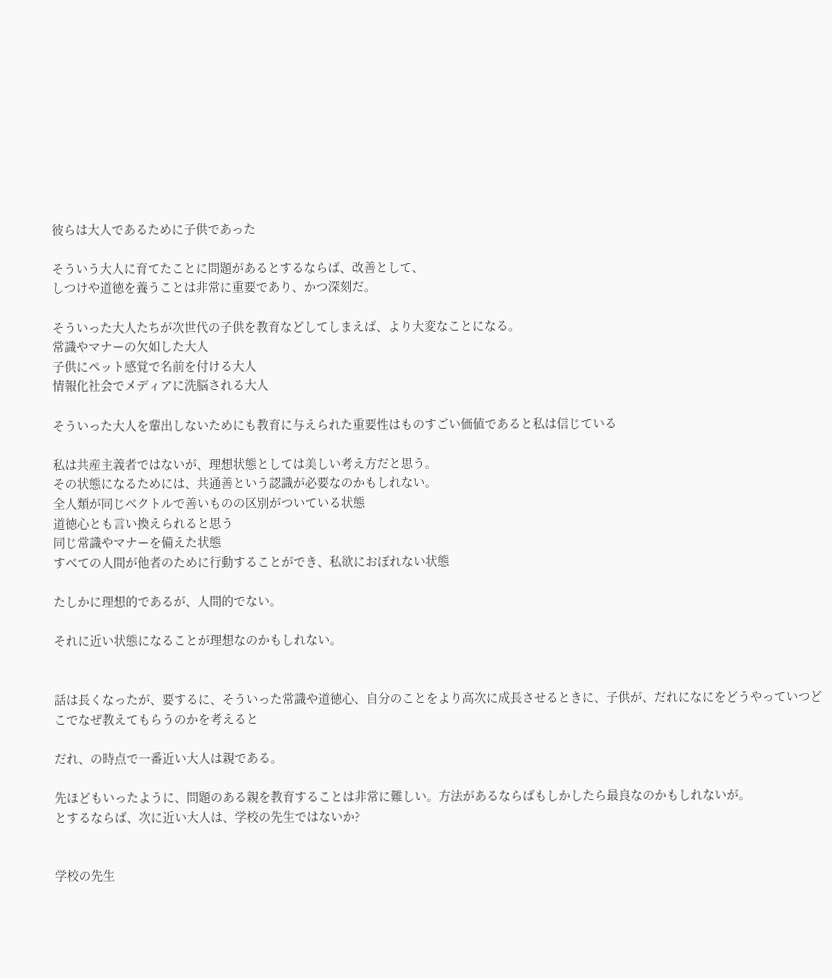彼らは大人であるために子供であった

そういう大人に育てたことに問題があるとするならば、改善として、
しつけや道徳を養うことは非常に重要であり、かつ深刻だ。

そういった大人たちが次世代の子供を教育などしてしまえば、より大変なことになる。
常識やマナーの欠如した大人
子供にペット感覚で名前を付ける大人
情報化社会でメディアに洗脳される大人

そういった大人を輩出しないためにも教育に与えられた重要性はものすごい価値であると私は信じている

私は共産主義者ではないが、理想状態としては美しい考え方だと思う。
その状態になるためには、共通善という認識が必要なのかもしれない。
全人類が同じベクトルで善いものの区別がついている状態
道徳心とも言い換えられると思う
同じ常識やマナーを備えた状態
すべての人間が他者のために行動することができ、私欲におぼれない状態

たしかに理想的であるが、人間的でない。

それに近い状態になることが理想なのかもしれない。


話は長くなったが、要するに、そういった常識や道徳心、自分のことをより高次に成長させるときに、子供が、だれになにをどうやっていつどこでなぜ教えてもらうのかを考えると

だれ、の時点で一番近い大人は親である。

先ほどもいったように、問題のある親を教育することは非常に難しい。方法があるならばもしかしたら最良なのかもしれないが。
とするならば、次に近い大人は、学校の先生ではないか?


学校の先生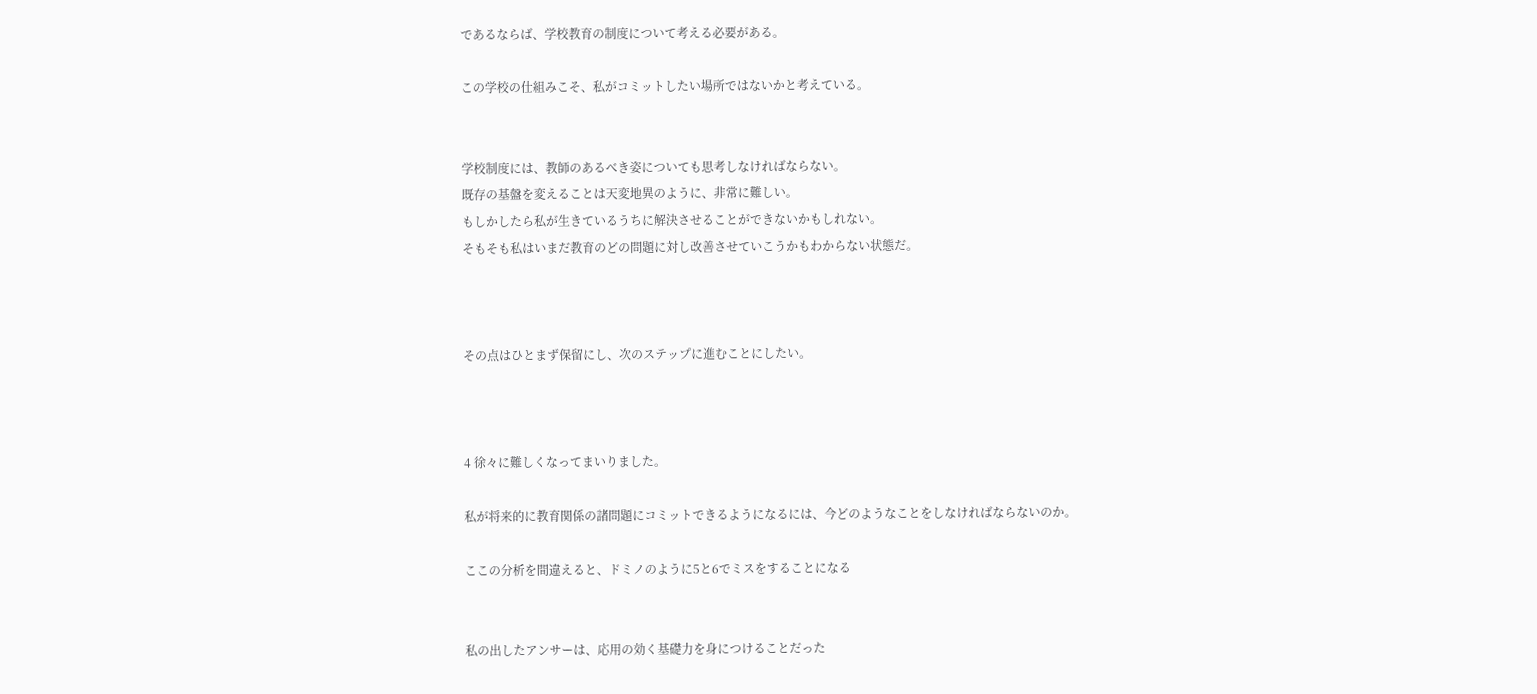であるならば、学校教育の制度について考える必要がある。

この学校の仕組みこそ、私がコミットしたい場所ではないかと考えている。


学校制度には、教師のあるべき姿についても思考しなければならない。
既存の基盤を変えることは天変地異のように、非常に難しい。
もしかしたら私が生きているうちに解決させることができないかもしれない。
そもそも私はいまだ教育のどの問題に対し改善させていこうかもわからない状態だ。



その点はひとまず保留にし、次のステップに進むことにしたい。



4 徐々に難しくなってまいりました。

私が将来的に教育関係の諸問題にコミットできるようになるには、今どのようなことをしなければならないのか。

ここの分析を間違えると、ドミノのように5と6でミスをすることになる


私の出したアンサーは、応用の効く基礎力を身につけることだった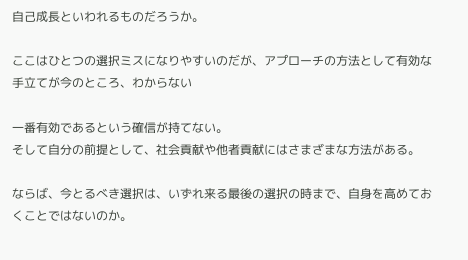自己成長といわれるものだろうか。

ここはひとつの選択ミスになりやすいのだが、アプローチの方法として有効な手立てが今のところ、わからない

一番有効であるという確信が持てない。
そして自分の前提として、社会貢献や他者貢献にはさまざまな方法がある。

ならば、今とるべき選択は、いずれ来る最後の選択の時まで、自身を高めておくことではないのか。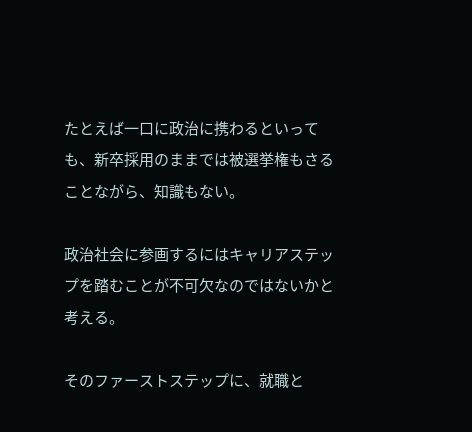たとえば一口に政治に携わるといっても、新卒採用のままでは被選挙権もさることながら、知識もない。

政治社会に参画するにはキャリアステップを踏むことが不可欠なのではないかと考える。

そのファーストステップに、就職と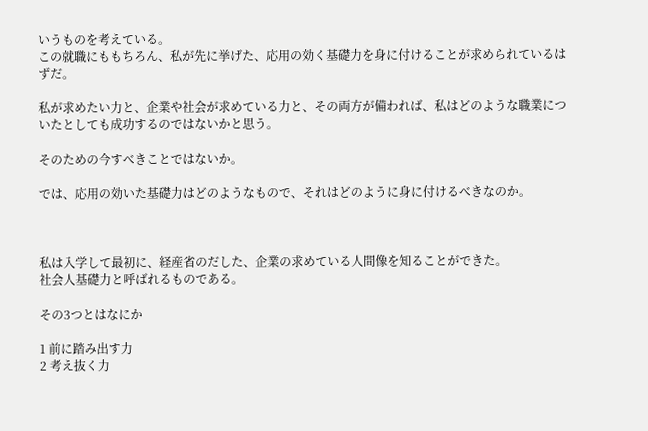いうものを考えている。
この就職にももちろん、私が先に挙げた、応用の効く基礎力を身に付けることが求められているはずだ。

私が求めたい力と、企業や社会が求めている力と、その両方が備われば、私はどのような職業についたとしても成功するのではないかと思う。

そのための今すべきことではないか。

では、応用の効いた基礎力はどのようなもので、それはどのように身に付けるべきなのか。



私は入学して最初に、経産省のだした、企業の求めている人間像を知ることができた。
社会人基礎力と呼ばれるものである。

その3つとはなにか

1 前に踏み出す力
2 考え抜く力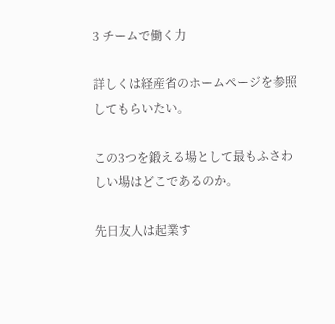3 チームで働く力

詳しくは経産省のホームページを参照してもらいたい。

この3つを鍛える場として最もふさわしい場はどこであるのか。

先日友人は起業す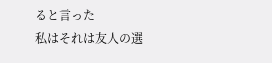ると言った
私はそれは友人の選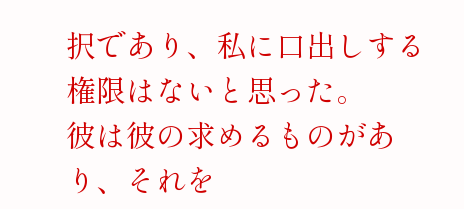択であり、私に口出しする権限はないと思った。
彼は彼の求めるものがあり、それを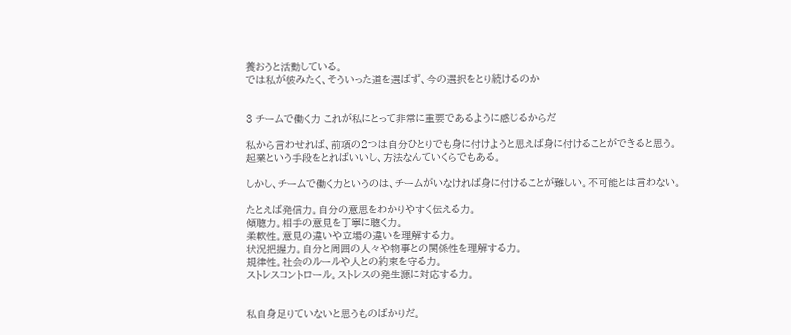養おうと活動している。
では私が彼みたく、そういった道を選ばず、今の選択をとり続けるのか


3 チームで働く力 これが私にとって非常に重要であるように感じるからだ

私から言わせれば、前項の2つは自分ひとりでも身に付けようと思えば身に付けることができると思う。
起業という手段をとればいいし、方法なんていくらでもある。

しかし、チームで働く力というのは、チームがいなければ身に付けることが難しい。不可能とは言わない。

たとえば発信力。自分の意思をわかりやすく伝える力。
傾聴力。相手の意見を丁寧に聴く力。
柔軟性。意見の違いや立場の違いを理解する力。
状況把握力。自分と周囲の人々や物事との関係性を理解する力。
規律性。社会のルールや人との約束を守る力。
ストレスコントロール。ストレスの発生源に対応する力。


私自身足りていないと思うものばかりだ。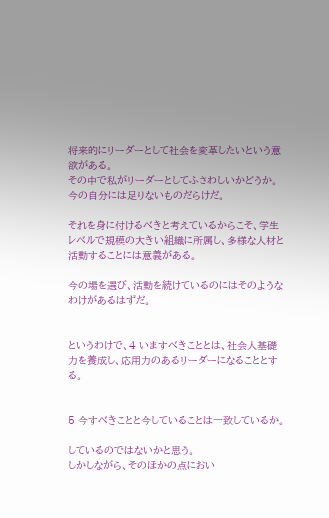将来的にリーダーとして社会を変革したいという意欲がある。
その中で私がリーダーとしてふさわしいかどうか。
今の自分には足りないものだらけだ。

それを身に付けるべきと考えているからこそ、学生レベルで規模の大きい組織に所属し、多様な人材と活動することには意義がある。

今の場を選び、活動を続けているのにはそのようなわけがあるはずだ。


というわけで、4 いますべきこととは、社会人基礎力を養成し、応用力のあるリーダーになることとする。


5 今すべきことと今していることは一致しているか。

しているのではないかと思う。
しかしながら、そのほかの点におい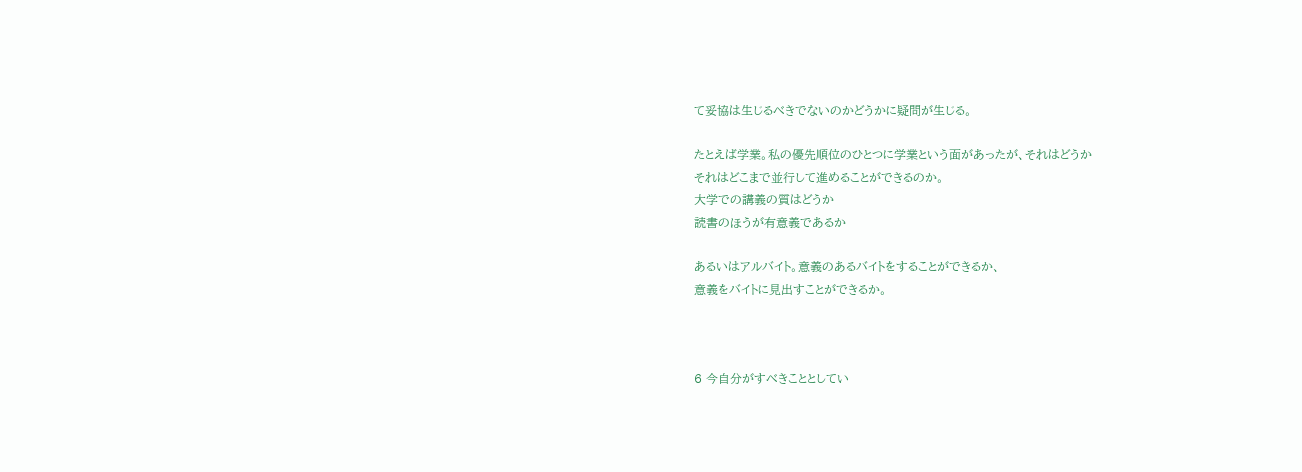て妥協は生じるべきでないのかどうかに疑問が生じる。

たとえば学業。私の優先順位のひとつに学業という面があったが、それはどうか
それはどこまで並行して進めることができるのか。
大学での講義の質はどうか
読書のほうが有意義であるか

あるいはアルバイト。意義のあるバイトをすることができるか、
意義をバイトに見出すことができるか。



6 今自分がすべきこととしてい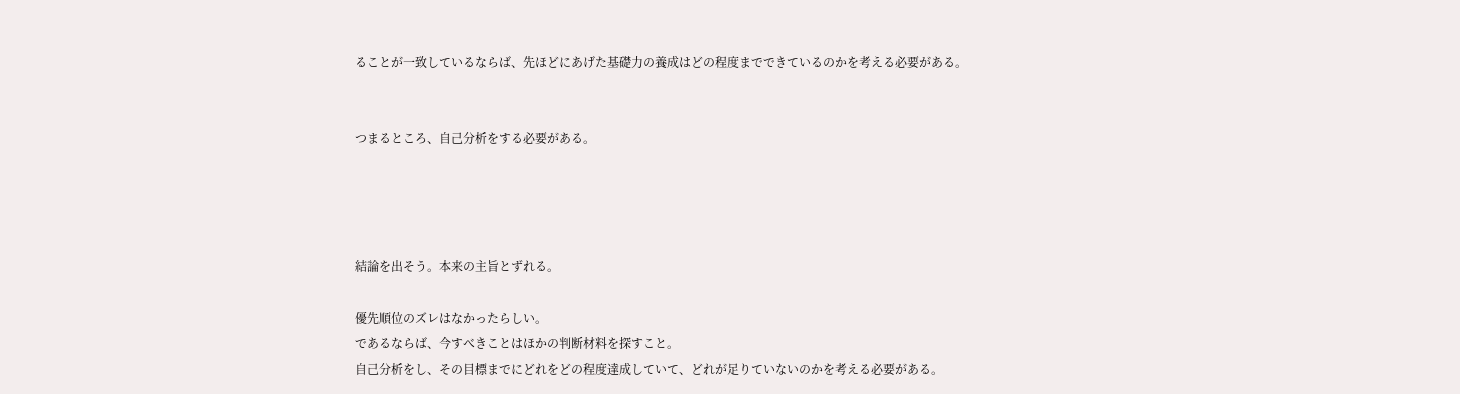ることが一致しているならば、先ほどにあげた基礎力の養成はどの程度までできているのかを考える必要がある。


つまるところ、自己分析をする必要がある。




結論を出そう。本来の主旨とずれる。

優先順位のズレはなかったらしい。
であるならば、今すべきことはほかの判断材料を探すこと。
自己分析をし、その目標までにどれをどの程度達成していて、どれが足りていないのかを考える必要がある。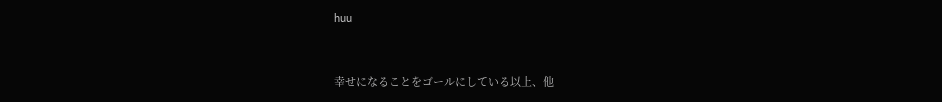huu


幸せになることをゴールにしている以上、他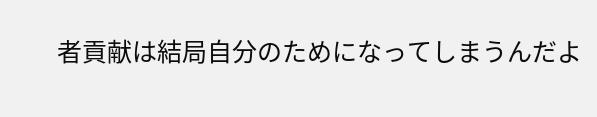者貢献は結局自分のためになってしまうんだよ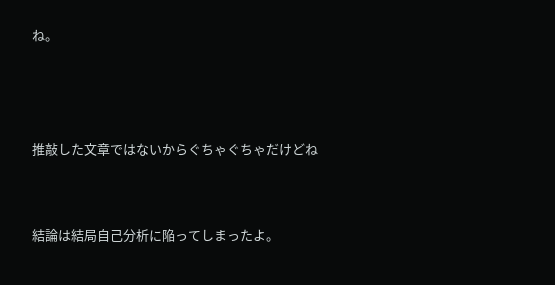ね。



推敲した文章ではないからぐちゃぐちゃだけどね


結論は結局自己分析に陥ってしまったよ。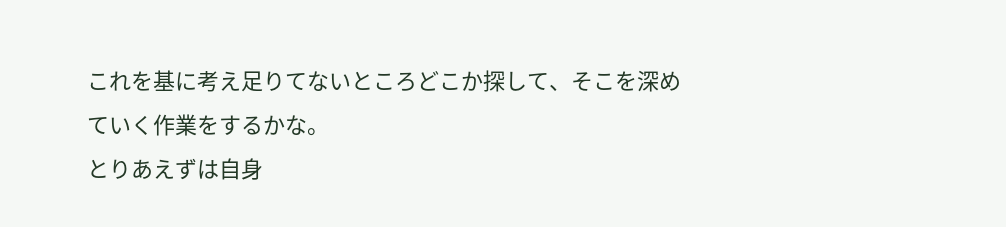これを基に考え足りてないところどこか探して、そこを深めていく作業をするかな。
とりあえずは自身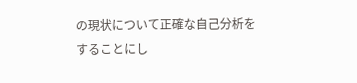の現状について正確な自己分析をすることにし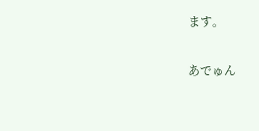ます。

あでゅん